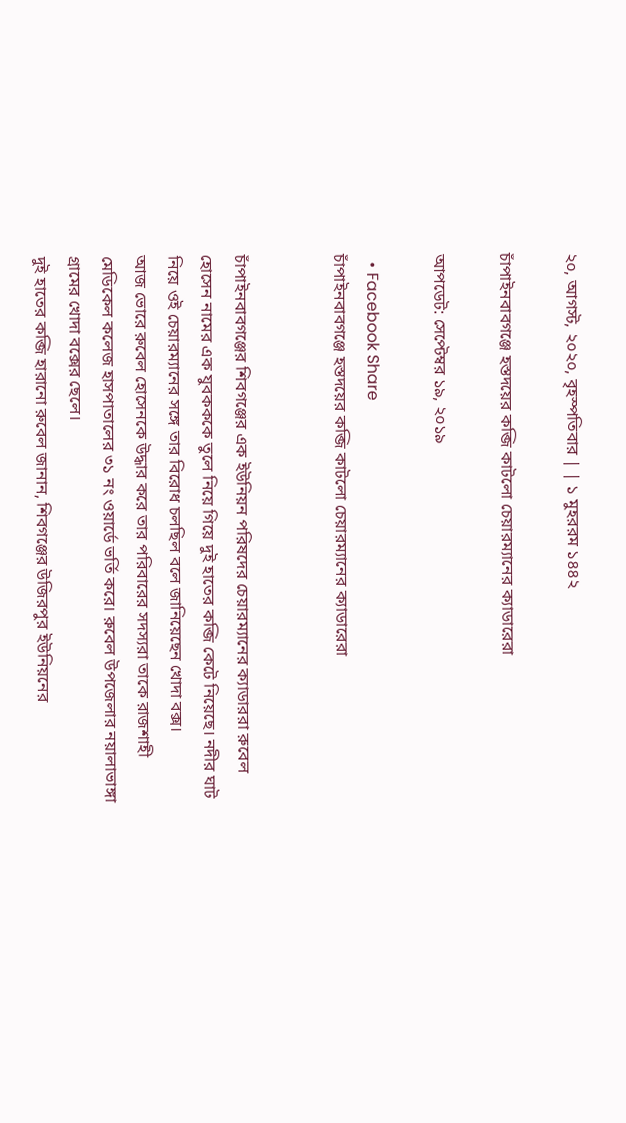২০, আগস্ট, ২০২০, বৃহস্পতিবার | | ১ মুহররম ১৪৪২

চাঁপাইনবাবগঞ্জে হস্তদয়ের কব্জি কাটলো চেয়ারম্যানের ক্যাডারেরা

আপডেট: সেপ্টেম্বর ১৯, ২০১৯

  • Facebook Share
চাঁপাইনবাবগঞ্জে হস্তদয়ের কব্জি কাটলো চেয়ারম্যানের ক্যাডারেরা


চাঁপাইনবাবগঞ্জের শিবগঞ্জের এক ইউনিয়ন পরিষদের চেয়ারম্যানের ক্যাডাররা রুবেল হোসেন নামের এক যুবকককে তুলে নিয়ে গিয়ে দুই হাতের কব্জি কেটে নিয়েছে। নদীর ঘাট নিয়ে ওই চেয়ারম্যানের সঙ্গে তার বিরোধ চলছিল বলে জানিয়েছেন খোদা বক্স।
আজ ভোরে রুবেল হোসেনকে উদ্ধার করে তার পরিবারের সদস্যরা তাকে রাজশাহী মেডিকেল কলেজ হাসপাতালের ৩১ নং ওয়ার্ডে ভর্তি করে। রুবেল উপজেলার নয়ালাভাঙ্গা গ্রামের খোদা বক্সের ছেলে।
দুই হাতের কব্জি হারানো রুবেল জানান, শিবগঞ্জের উজিরপুর ইউনিয়নের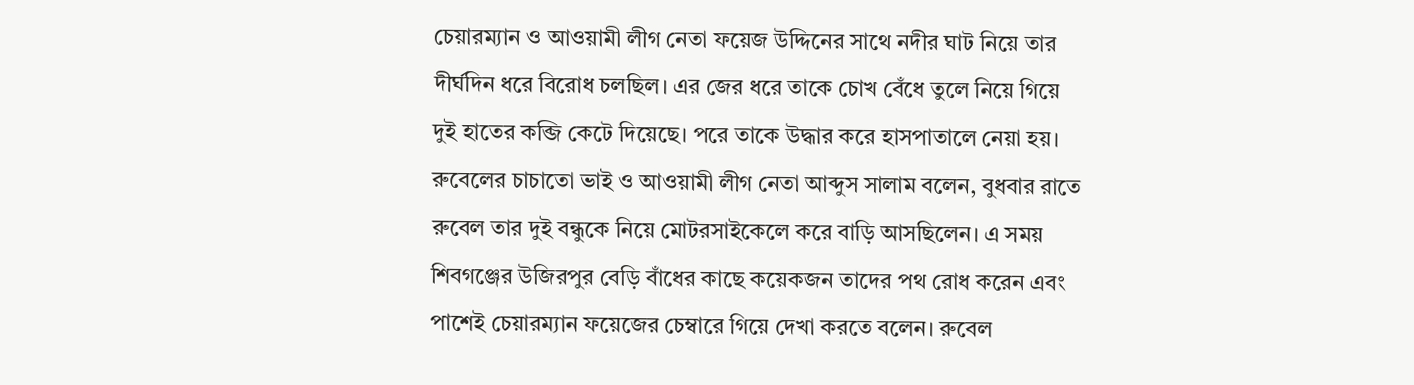চেয়ারম্যান ও আওয়ামী লীগ নেতা ফয়েজ উদ্দিনের সাথে নদীর ঘাট নিয়ে তার দীর্ঘদিন ধরে বিরোধ চলছিল। এর জের ধরে তাকে চোখ বেঁধে তুলে নিয়ে গিয়ে দুই হাতের কব্জি কেটে দিয়েছে। পরে তাকে উদ্ধার করে হাসপাতালে নেয়া হয়।
রুবেলের চাচাতো ভাই ও আওয়ামী লীগ নেতা আব্দুস সালাম বলেন, বুধবার রাতে রুবেল তার দুই বন্ধুকে নিয়ে মোটরসাইকেলে করে বাড়ি আসছিলেন। এ সময় শিবগঞ্জের উজিরপুর বেড়ি বাঁধের কাছে কয়েকজন তাদের পথ রোধ করেন এবং পাশেই চেয়ারম্যান ফয়েজের চেম্বারে গিয়ে দেখা করতে বলেন। রুবেল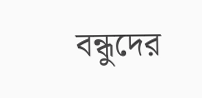বন্ধুদের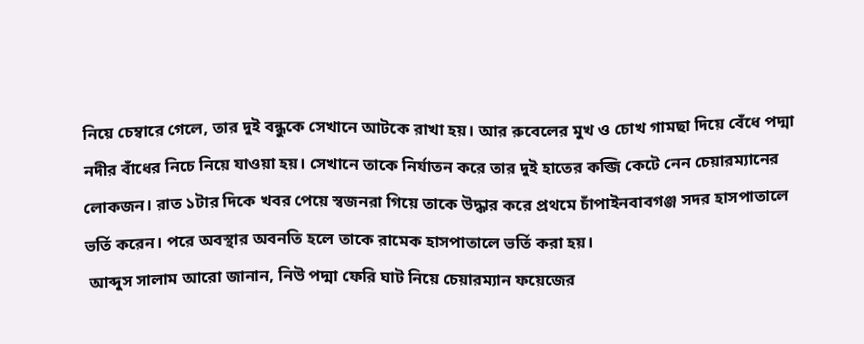নিয়ে চেম্বারে গেলে, তার দুই বন্ধুকে সেখানে আটকে রাখা হয়। আর রুবেলের মুখ ও চোখ গামছা দিয়ে বেঁধে পদ্মা নদীর বাঁধের নিচে নিয়ে যাওয়া হয়। সেখানে তাকে নির্যাতন করে তার দুই হাতের কব্জি কেটে নেন চেয়ারম্যানের লোকজন। রাত ১টার দিকে খবর পেয়ে স্বজনরা গিয়ে তাকে উদ্ধার করে প্রথমে চাঁপাইনবাবগঞ্জ সদর হাসপাতালে ভর্তি করেন। পরে অবস্থার অবনতি হলে তাকে রামেক হাসপাতালে ভর্তি করা হয়।
 আব্দুস সালাম আরো জানান, নিউ পদ্মা ফেরি ঘাট নিয়ে চেয়ারম্যান ফয়েজের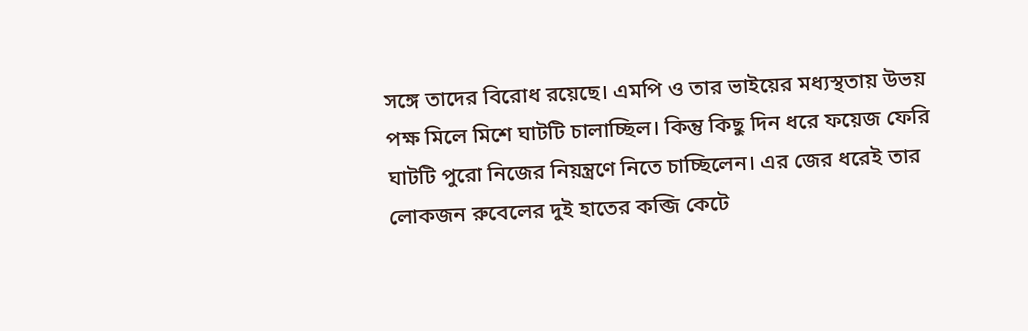সঙ্গে তাদের বিরোধ রয়েছে। এমপি ও তার ভাইয়ের মধ্যস্থতায় উভয় পক্ষ মিলে মিশে ঘাটটি চালাচ্ছিল। কিন্তু কিছু দিন ধরে ফয়েজ ফেরি ঘাটটি পুরো নিজের নিয়ন্ত্রণে নিতে চাচ্ছিলেন। এর জের ধরেই তার লোকজন রুবেলের দুই হাতের কব্জি কেটে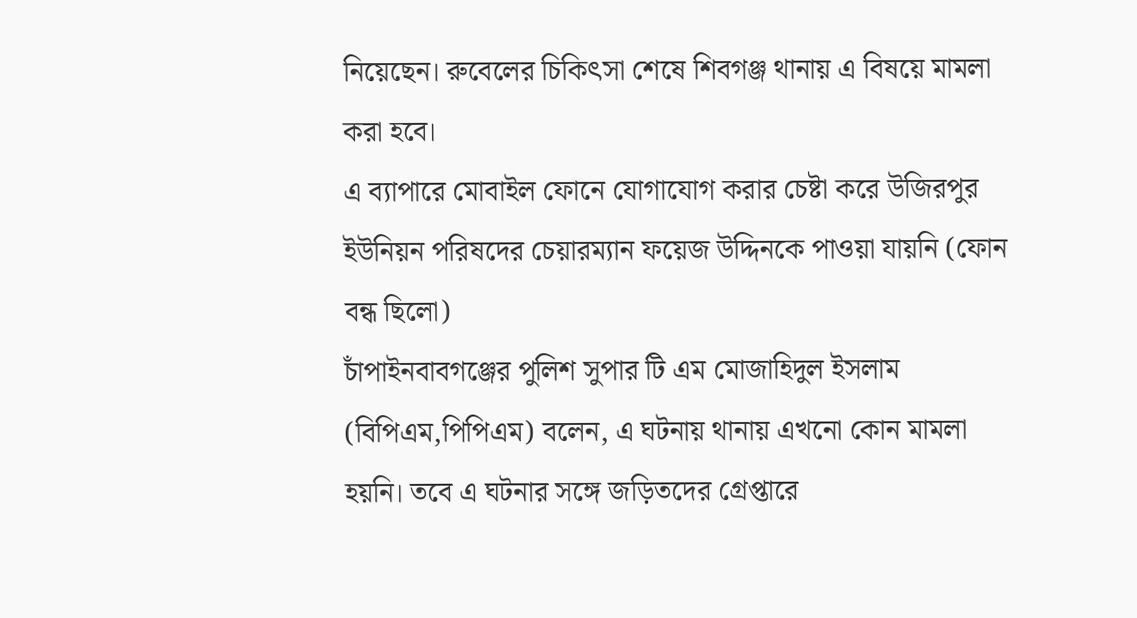নিয়েছেন। রুবেলের চিকিৎসা শেষে শিবগঞ্জ থানায় এ বিষয়ে মামলা করা হবে।
এ ব্যাপারে মোবাইল ফোনে যোগাযোগ করার চেষ্টা করে উজিরপুর ইউনিয়ন পরিষদের চেয়ারম্যান ফয়েজ উদ্দিনকে পাওয়া যায়নি (ফোন বন্ধ ছিলো)
চাঁপাইনবাবগঞ্জের পুলিশ সুপার টি এম মোজাহিদুল ইসলাম (বিপিএম,পিপিএম) বলেন, এ ঘটনায় থানায় এখনো কোন মামলা হয়নি। তবে এ ঘটনার সঙ্গে জড়িতদের গ্রেপ্তারে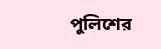পুলিশের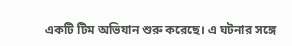একটি টিম অভিযান শুরু করেছে। এ ঘটনার সঙ্গে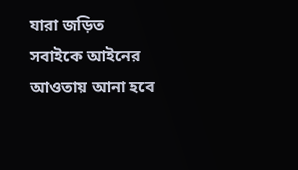যারা জড়িত সবাইকে আইনের আওতায় আনা হবে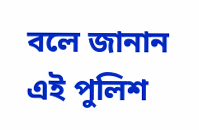বলে জানান এই পুলিশ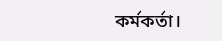কর্মকর্তা।